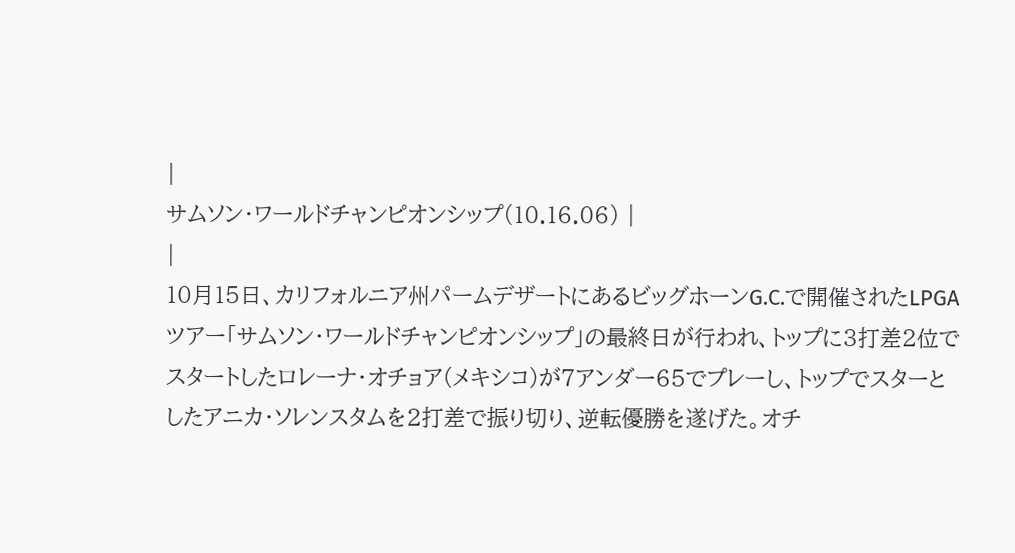|
サムソン・ワールドチャンピオンシップ(10.16.06) |
|
10月15日、カリフォルニア州パームデザートにあるビッグホーンG.C.で開催されたLPGAツアー「サムソン・ワールドチャンピオンシップ」の最終日が行われ、トップに3打差2位でスタートしたロレーナ・オチョア(メキシコ)が7アンダー65でプレーし、トップでスターとしたアニカ・ソレンスタムを2打差で振り切り、逆転優勝を遂げた。オチ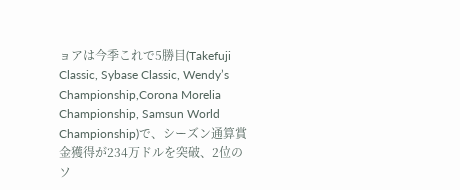ョアは今季これで5勝目(Takefuji Classic, Sybase Classic, Wendy’s Championship,Corona Morelia Championship, Samsun World Championship)で、シーズン通算賞金獲得が234万ドルを突破、2位のソ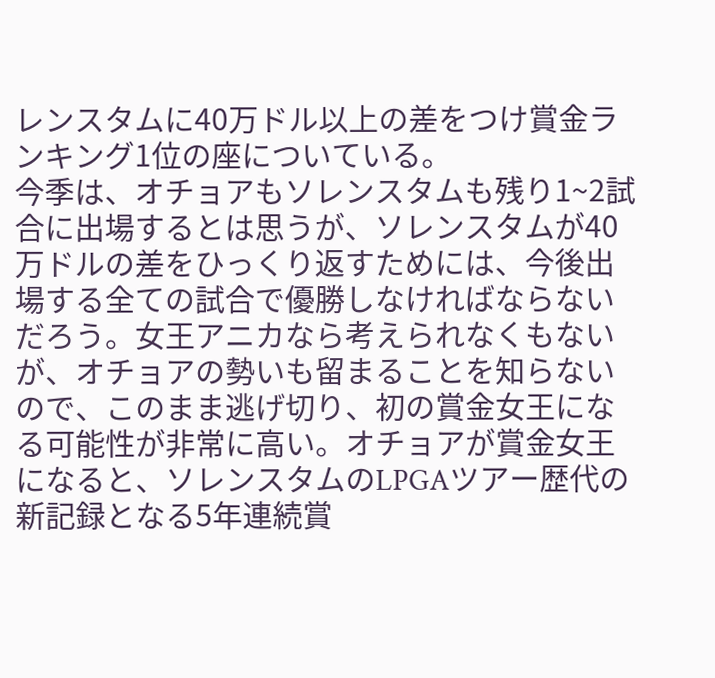レンスタムに40万ドル以上の差をつけ賞金ランキング1位の座についている。
今季は、オチョアもソレンスタムも残り1~2試合に出場するとは思うが、ソレンスタムが40万ドルの差をひっくり返すためには、今後出場する全ての試合で優勝しなければならないだろう。女王アニカなら考えられなくもないが、オチョアの勢いも留まることを知らないので、このまま逃げ切り、初の賞金女王になる可能性が非常に高い。オチョアが賞金女王になると、ソレンスタムのLPGAツアー歴代の新記録となる5年連続賞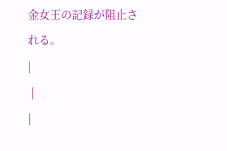金女王の記録が阻止される。
|
 |
|